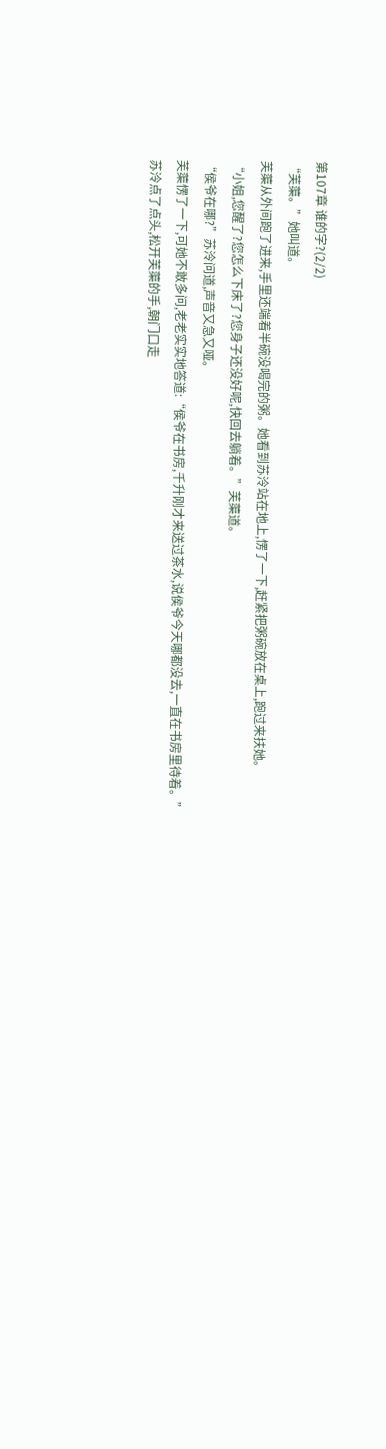第107章 谁的字?(2/2)
“芙蕖。”她叫道。
芙蕖从外间跑了进来,手里还端着半碗没喝完的粥。她看到苏泠站在地上,愣了一下,赶紧把粥碗放在桌上,跑过来扶她。
“小姐,您醒了?您怎么下床了?您身子还没好呢,快回去躺着。”芙蕖道。
“侯爷在哪?”苏泠问道,声音又急又哑。
芙蕖愣了一下,可她不敢多问,老老实实地答道:“侯爷在书房,千升刚才来送过茶水,说侯爷今天哪都没去,一直在书房里待着。”
苏泠点了点头,松开芙蕖的手,朝门口走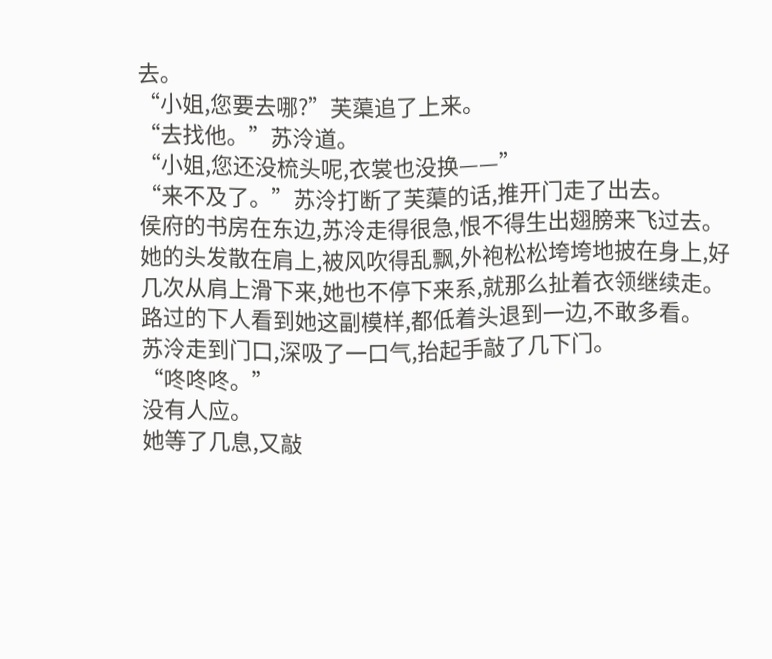去。
“小姐,您要去哪?”芙蕖追了上来。
“去找他。”苏泠道。
“小姐,您还没梳头呢,衣裳也没换——”
“来不及了。”苏泠打断了芙蕖的话,推开门走了出去。
侯府的书房在东边,苏泠走得很急,恨不得生出翅膀来飞过去。
她的头发散在肩上,被风吹得乱飘,外袍松松垮垮地披在身上,好几次从肩上滑下来,她也不停下来系,就那么扯着衣领继续走。
路过的下人看到她这副模样,都低着头退到一边,不敢多看。
苏泠走到门口,深吸了一口气,抬起手敲了几下门。
“咚咚咚。”
没有人应。
她等了几息,又敲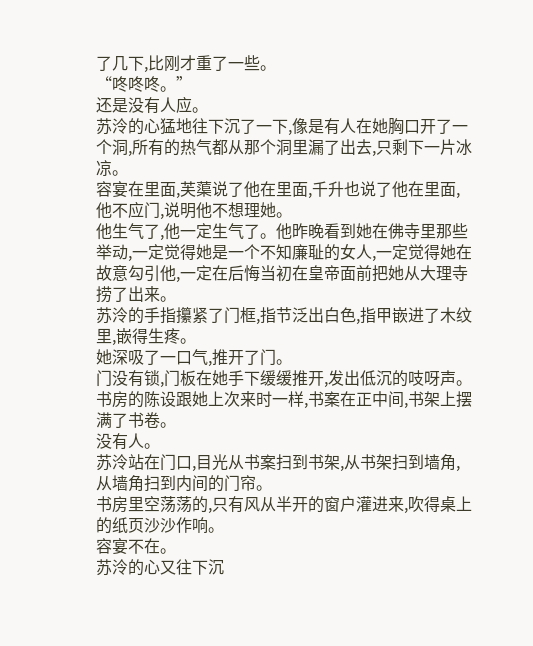了几下,比刚才重了一些。
“咚咚咚。”
还是没有人应。
苏泠的心猛地往下沉了一下,像是有人在她胸口开了一个洞,所有的热气都从那个洞里漏了出去,只剩下一片冰凉。
容宴在里面,芙蕖说了他在里面,千升也说了他在里面,他不应门,说明他不想理她。
他生气了,他一定生气了。他昨晚看到她在佛寺里那些举动,一定觉得她是一个不知廉耻的女人,一定觉得她在故意勾引他,一定在后悔当初在皇帝面前把她从大理寺捞了出来。
苏泠的手指攥紧了门框,指节泛出白色,指甲嵌进了木纹里,嵌得生疼。
她深吸了一口气,推开了门。
门没有锁,门板在她手下缓缓推开,发出低沉的吱呀声。
书房的陈设跟她上次来时一样,书案在正中间,书架上摆满了书卷。
没有人。
苏泠站在门口,目光从书案扫到书架,从书架扫到墙角,从墙角扫到内间的门帘。
书房里空荡荡的,只有风从半开的窗户灌进来,吹得桌上的纸页沙沙作响。
容宴不在。
苏泠的心又往下沉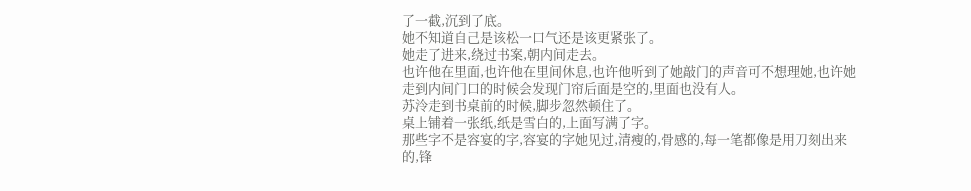了一截,沉到了底。
她不知道自己是该松一口气还是该更紧张了。
她走了进来,绕过书案,朝内间走去。
也许他在里面,也许他在里间休息,也许他听到了她敲门的声音可不想理她,也许她走到内间门口的时候会发现门帘后面是空的,里面也没有人。
苏泠走到书桌前的时候,脚步忽然顿住了。
桌上铺着一张纸,纸是雪白的,上面写满了字。
那些字不是容宴的字,容宴的字她见过,清瘦的,骨感的,每一笔都像是用刀刻出来的,锋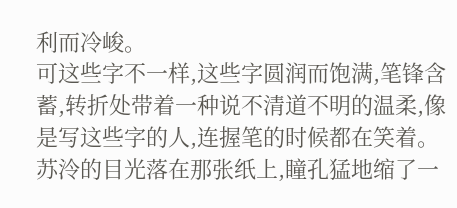利而冷峻。
可这些字不一样,这些字圆润而饱满,笔锋含蓄,转折处带着一种说不清道不明的温柔,像是写这些字的人,连握笔的时候都在笑着。
苏泠的目光落在那张纸上,瞳孔猛地缩了一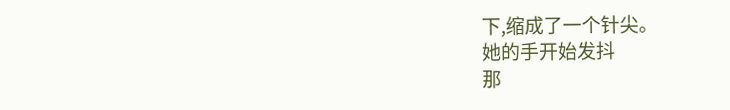下,缩成了一个针尖。
她的手开始发抖
那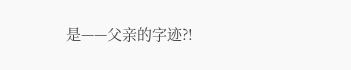是——父亲的字迹?!